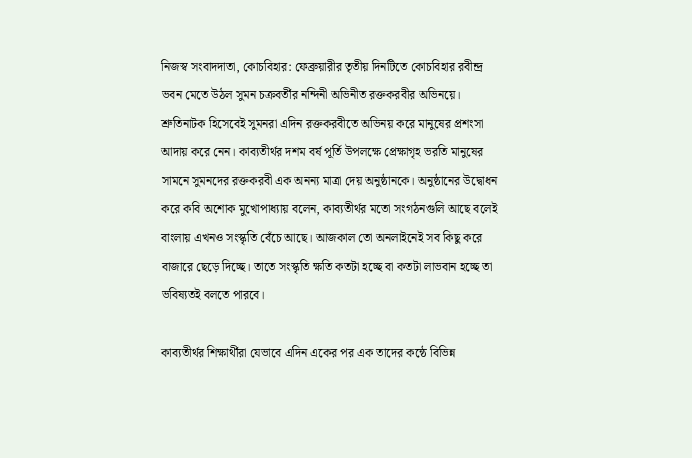নিজস্ব সংবাদদাতা, কোচবিহার: ফেব্রুয়ারীর তৃতীয় দিনটিতে কোচবিহার রবীন্দ্র ভবন মেতে উঠল সুমন চক্রবর্তীর নন্দিনী অভিনীত রক্তকরবীর অভিনয়ে। শ্রুতিনাটক হিসেবেই সুমনরা এদিন রক্তকরবীতে অভিনয় করে মানুষের প্রশংসা আদায় করে নেন। কাব্যতীর্থর দশম বর্ষ পূর্তি উপলক্ষে প্রেক্ষাগৃহ ভরতি মানুষের সামনে সুমনদের রক্তকরবী এক অনন্য মাত্রা দেয় অনুষ্ঠানকে। অনুষ্ঠানের উদ্বোধন করে কবি অশোক মুখোপাধ্যায় বলেন, কাব্যতীর্থর মতো সংগঠনগুলি আছে বলেই বাংলায় এখনও সংস্কৃতি বেঁচে আছে। আজকাল তো অনলাইনেই সব কিছু করে বাজারে ছেড়ে দিচ্ছে। তাতে সংস্কৃতি ক্ষতি কতটা হচ্ছে বা কতটা লাভবান হচ্ছে তা ভবিষ্যতই বলতে পারবে।

কাব্যতীর্থর শিক্ষার্থীরা যেভাবে এদিন একের পর এক তাদের কন্ঠে বিভিন্ন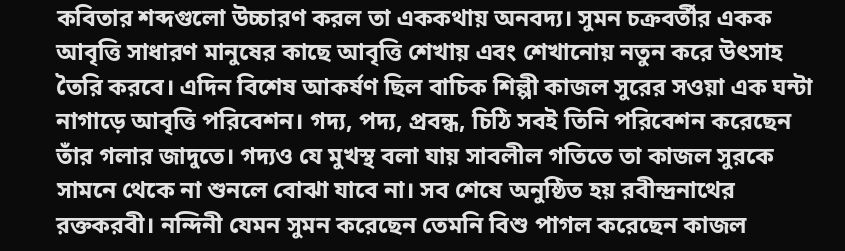কবিতার শব্দগুলো উচ্চারণ করল তা এককথায় অনবদ্য। সুমন চক্রবর্তীর একক আবৃত্তি সাধারণ মানুষের কাছে আবৃত্তি শেখায় এবং শেখানোয় নতুন করে উৎসাহ তৈরি করবে। এদিন বিশেষ আকর্ষণ ছিল বাচিক শিল্পী কাজল সুরের সওয়া এক ঘন্টা নাগাড়ে আবৃত্তি পরিবেশন। গদ্য, পদ্য, প্রবন্ধ, চিঠি সবই তিনি পরিবেশন করেছেন তাঁর গলার জাদুতে। গদ্যও যে মুখস্থ বলা যায় সাবলীল গতিতে তা কাজল সুরকে সামনে থেকে না শুনলে বোঝা যাবে না। সব শেষে অনুষ্ঠিত হয় রবীন্দ্রনাথের রক্তকরবী। নন্দিনী যেমন সুমন করেছেন তেমনি বিশু পাগল করেছেন কাজল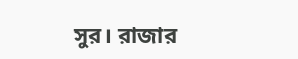সুর। রাজার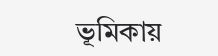ভূমিকায়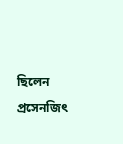ছিলেন প্রসেনজিৎ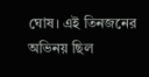ঘোষ। এই তিনজনের অভিনয় ছিল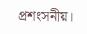প্রশংসনীয়।